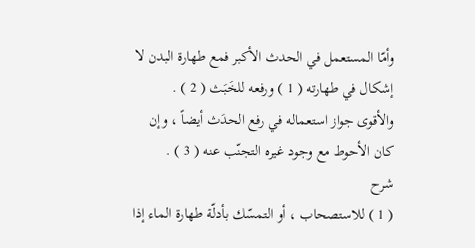وأمّا المستعمل في الحدث الأكبر فمع طهارة البدن لا إشكال في طهارته ( 1 ) ورفعه للخَبَث ( 2 ) .
والأقوى جواز استعماله في رفع الحدَث أيضاً ، وإن كان الأحوط مع وجود غيره التجنّب عنه ( 3 ) .
شرح
( 1 ) للاستصحاب ، أو التمسّك بأدلّة طهارة الماء إذا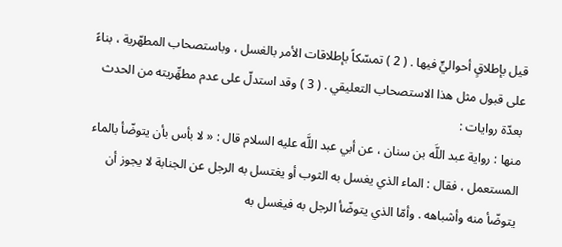قيل بإطلاقٍ أحواليٍّ فيها . ( 2 ) تمسّكاً بإطلاقات الأمر بالغسل ، وباستصحاب المطهّرية ، بناءً على قبول مثل هذا الاستصحاب التعليقي . ( 3 ) وقد استدلّ على عدم مطهِّريته من الحدث بعدّة روايات :
منها : رواية عبد اللَّه بن سنان ، عن أبي عبد اللَّه عليه السلام قال : « لا بأس بأن يتوضّأ بالماء المستعمل ، فقال : الماء الذي يغسل به الثوب أو يغتسل به الرجل عن الجنابة لا يجوز أن يتوضّأ منه وأشباهه . وأمّا الذي يتوضّأ الرجل به فيغسل به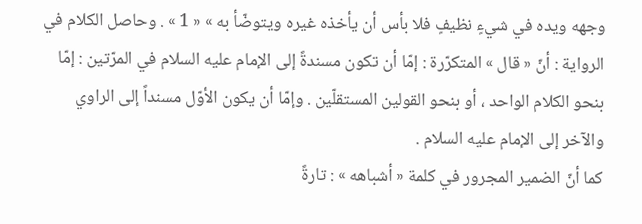وجهه ويده في شيءٍ نظيفٍ فلا بأس أن يأخذه غيره ويتوضّأ به » « 1 » . وحاصل الكلام في الرواية : أنّ « قال » المتكرّرة : إمّا أن تكون مسندةً إلى الإمام عليه السلام في المرّتين : إمّا بنحو الكلام الواحد ، أو بنحو القولين المستقلّين . وإمّا أن يكون الأوّل مسنداً إلى الراوي والآخر إلى الإمام عليه السلام .
كما أنّ الضمير المجرور في كلمة « أشباهه » : تارةً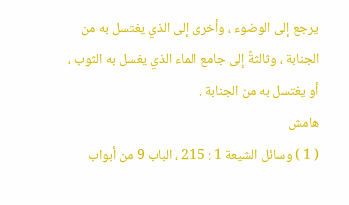يرجع إلى الوضوء ، وأخرى إلى الذي يغتسل به من الجنابة ، وثالثةً إلى جامع الماء الذي يغسل به الثوب ، أو يغتسل به من الجنابة .
هامش
( 1 ) وسائل الشيعة 1 : 215 ، الباب 9 من أبواب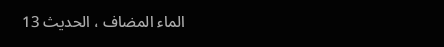الماء المضاف ، الحديث 13